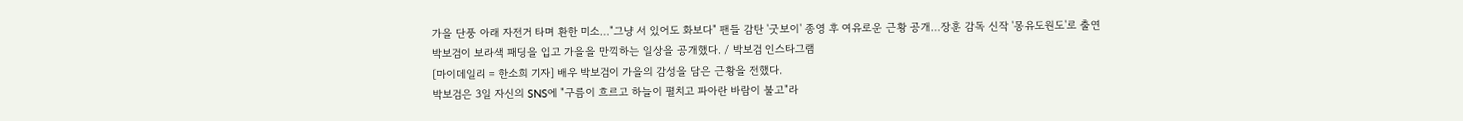가을 단풍 아래 자전거 타며 환한 미소…"그냥 서 있어도 화보다" 팬들 감탄 '굿보이' 종영 후 여유로운 근황 공개…장훈 감독 신작 '몽유도원도'로 출연
박보검이 보라색 패딩을 입고 가을을 만끽하는 일상을 공개했다. / 박보검 인스타그램
[마이데일리 = 한소희 기자] 배우 박보검이 가을의 감성을 담은 근황을 전했다.
박보검은 3일 자신의 SNS에 "구름이 흐르고 하늘이 펼치고 파아란 바람이 불고"라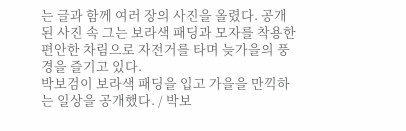는 글과 함께 여러 장의 사진을 올렸다. 공개된 사진 속 그는 보라색 패딩과 모자를 착용한 편안한 차림으로 자전거를 타며 늦가을의 풍경을 즐기고 있다.
박보검이 보라색 패딩을 입고 가을을 만끽하는 일상을 공개했다. / 박보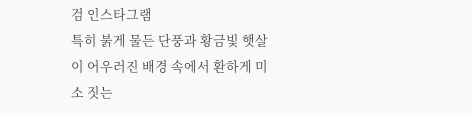검 인스타그램
특히 붉게 물든 단풍과 황금빛 햇살이 어우러진 배경 속에서 환하게 미소 짓는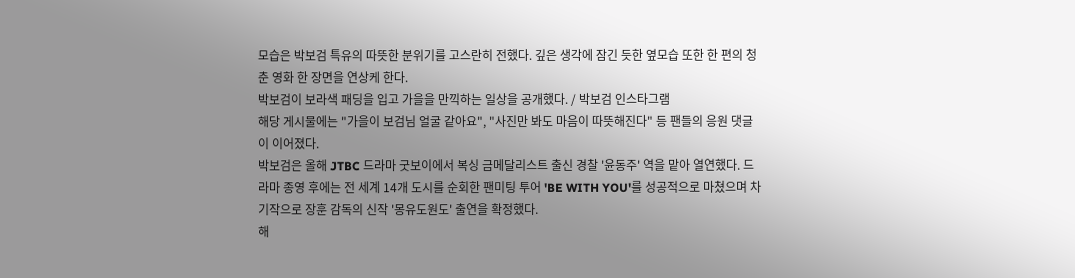모습은 박보검 특유의 따뜻한 분위기를 고스란히 전했다. 깊은 생각에 잠긴 듯한 옆모습 또한 한 편의 청춘 영화 한 장면을 연상케 한다.
박보검이 보라색 패딩을 입고 가을을 만끽하는 일상을 공개했다. / 박보검 인스타그램
해당 게시물에는 "가을이 보검님 얼굴 같아요", "사진만 봐도 마음이 따뜻해진다" 등 팬들의 응원 댓글이 이어졌다.
박보검은 올해 JTBC 드라마 굿보이에서 복싱 금메달리스트 출신 경찰 '윤동주' 역을 맡아 열연했다. 드라마 종영 후에는 전 세계 14개 도시를 순회한 팬미팅 투어 'BE WITH YOU'를 성공적으로 마쳤으며 차기작으로 장훈 감독의 신작 '몽유도원도' 출연을 확정했다.
해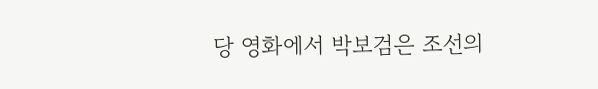당 영화에서 박보검은 조선의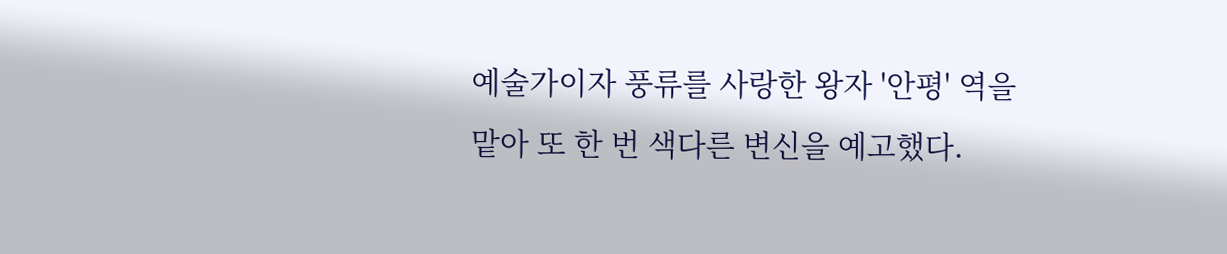예술가이자 풍류를 사랑한 왕자 '안평' 역을 맡아 또 한 번 색다른 변신을 예고했다.